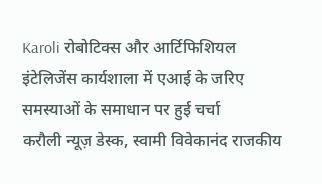Karoli रोबोटिक्स और आर्टिफिशियल इंटेलिजेंस कार्यशाला में एआई के जरिए समस्याओं के समाधान पर हुई चर्चा
करौली न्यूज़ डेस्क, स्वामी विवेकानंद राजकीय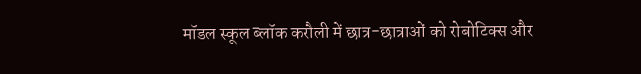मॉडल स्कूल ब्लॉक करौली में छात्र-छात्राओं को रोबोटिक्स और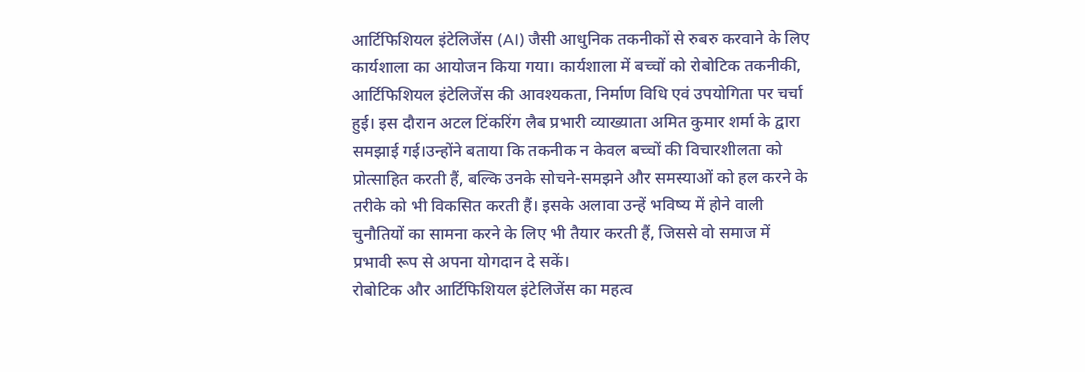आर्टिफिशियल इंटेलिजेंस (AI) जैसी आधुनिक तकनीकों से रुबरु करवाने के लिए कार्यशाला का आयोजन किया गया। कार्यशाला में बच्चों को रोबोटिक तकनीकी, आर्टिफिशियल इंटेलिजेंस की आवश्यकता, निर्माण विधि एवं उपयोगिता पर चर्चा हुई। इस दौरान अटल टिंकरिंग लैब प्रभारी व्याख्याता अमित कुमार शर्मा के द्वारा समझाई गई।उन्होंने बताया कि तकनीक न केवल बच्चों की विचारशीलता को प्रोत्साहित करती हैं, बल्कि उनके सोचने-समझने और समस्याओं को हल करने के तरीके को भी विकसित करती हैं। इसके अलावा उन्हें भविष्य में होने वाली चुनौतियों का सामना करने के लिए भी तैयार करती हैं, जिससे वो समाज में प्रभावी रूप से अपना योगदान दे सकें।
रोबोटिक और आर्टिफिशियल इंटेलिजेंस का महत्व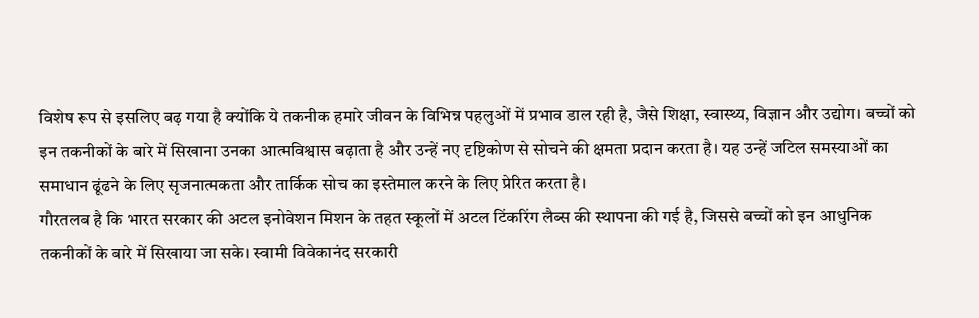विशेष रूप से इसलिए बढ़ गया है क्योंकि ये तकनीक हमारे जीवन के विभिन्न पहलुओं में प्रभाव डाल रही है, जैसे शिक्षा, स्वास्थ्य, विज्ञान और उद्योग। बच्चों को इन तकनीकों के बारे में सिखाना उनका आत्मविश्वास बढ़ाता है और उन्हें नए दृष्टिकोण से सोचने की क्षमता प्रदान करता है। यह उन्हें जटिल समस्याओं का समाधान ढूंढने के लिए सृजनात्मकता और तार्किक सोच का इस्तेमाल करने के लिए प्रेरित करता है।
गौरतलब है कि भारत सरकार की अटल इनोवेशन मिशन के तहत स्कूलों में अटल टिंकरिंग लैब्स की स्थापना की गई है, जिससे बच्चों को इन आधुनिक तकनीकों के बारे में सिखाया जा सके। स्वामी विवेकानंद सरकारी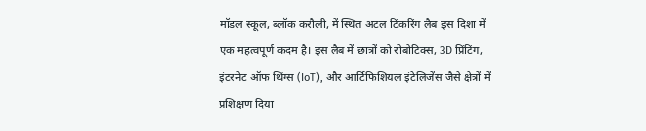मॉडल स्कूल, ब्लॉक करौली, में स्थित अटल टिंकरिंग लैब इस दिशा में एक महत्वपूर्ण कदम है। इस लैब में छात्रों को रोबोटिक्स, 3D प्रिंटिंग, इंटरनेट ऑफ थिंग्स (IoT), और आर्टिफिशियल इंटेलिजेंस जैसे क्षेत्रों में प्रशिक्षण दिया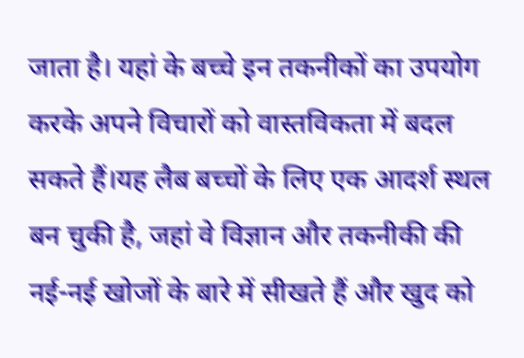जाता है। यहां के बच्चे इन तकनीकों का उपयोग करके अपने विचारों को वास्तविकता में बदल सकते हैं।यह लैब बच्चों के लिए एक आदर्श स्थल बन चुकी है, जहां वे विज्ञान और तकनीकी की नई-नई खोजों के बारे में सीखते हैं और खुद को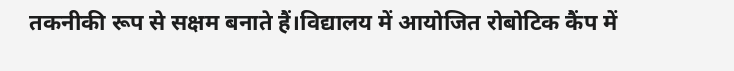तकनीकी रूप से सक्षम बनाते हैं।विद्यालय में आयोजित रोबोटिक कैंप में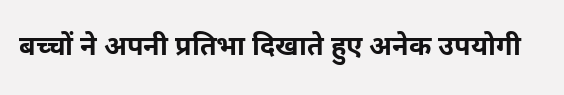बच्चों ने अपनी प्रतिभा दिखाते हुए अनेक उपयोगी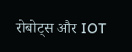रोबोट्स और IOT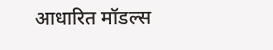आधारित मॉडल्स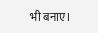भी बनाए।